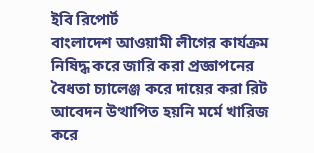ইবি রিপোর্ট
বাংলাদেশ আওয়ামী লীগের কার্যক্রম নিষিদ্ধ করে জারি করা প্রজ্ঞাপনের বৈধতা চ্যালেঞ্জ করে দায়ের করা রিট আবেদন উত্থাপিত হয়নি মর্মে খারিজ করে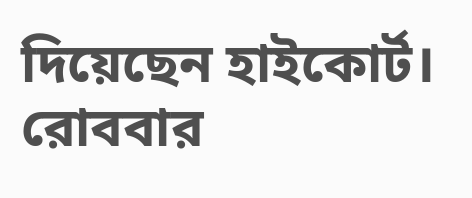দিয়েছেন হাইকোর্ট।
রোববার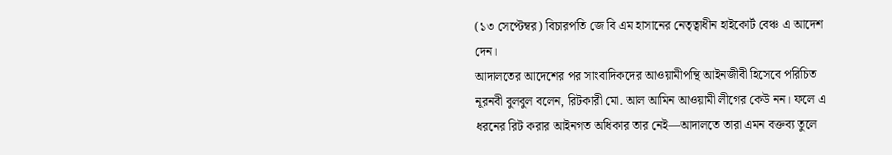(১৩ সেপ্টেম্বর) বিচারপতি জে বি এম হাসানের নেতৃত্বাধীন হাইকোর্ট বেঞ্চ এ আদেশ দেন।
আদালতের আদেশের পর সাংবাদিকদের আওয়ামীপন্থি আইনজীবী হিসেবে পরিচিত নূরনবী বুলবুল বলেন, রিটকারী মো. আল আমিন আওয়ামী লীগের কেউ নন। ফলে এ ধরনের রিট করার আইনগত অধিকার তার নেই—আদালতে তারা এমন বক্তব্য তুলে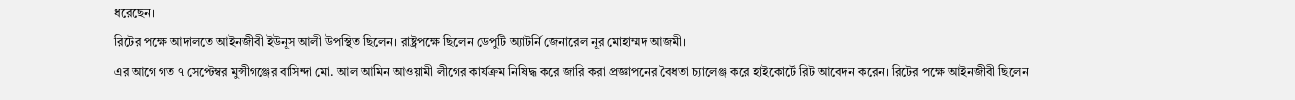ধরেছেন।
রিটের পক্ষে আদালতে আইনজীবী ইউনূস আলী উপস্থিত ছিলেন। রাষ্ট্রপক্ষে ছিলেন ডেপুটি অ্যাটর্নি জেনারেল নূর মোহাম্মদ আজমী।
এর আগে গত ৭ সেপ্টেম্বর মুন্সীগঞ্জের বাসিন্দা মো. আল আমিন আওয়ামী লীগের কার্যক্রম নিষিদ্ধ করে জারি করা প্রজ্ঞাপনের বৈধতা চ্যালেঞ্জ করে হাইকোর্টে রিট আবেদন করেন। রিটের পক্ষে আইনজীবী ছিলেন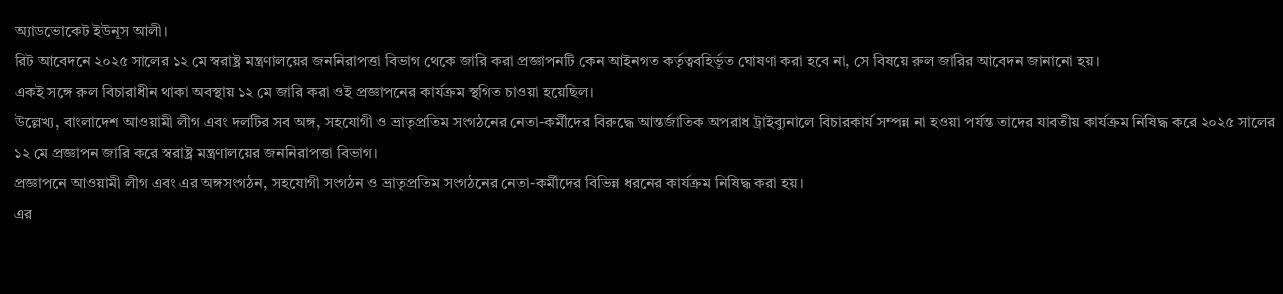অ্যাডভোকেট ইউনূস আলী।
রিট আবেদনে ২০২৫ সালের ১২ মে স্বরাষ্ট্র মন্ত্রণালয়ের জননিরাপত্তা বিভাগ থেকে জারি করা প্রজ্ঞাপনটি কেন আইনগত কর্তৃত্ববহির্ভূত ঘোষণা করা হবে না, সে বিষয়ে রুল জারির আবেদন জানানো হয়।
একই সঙ্গে রুল বিচারাধীন থাকা অবস্থায় ১২ মে জারি করা ওই প্রজ্ঞাপনের কার্যক্রম স্থগিত চাওয়া হয়েছিল।
উল্লেখ্য, বাংলাদেশ আওয়ামী লীগ এবং দলটির সব অঙ্গ, সহযোগী ও ভ্রাতৃপ্রতিম সংগঠনের নেতা-কর্মীদের বিরুদ্ধে আন্তর্জাতিক অপরাধ ট্রাইব্যুনালে বিচারকার্য সম্পন্ন না হওয়া পর্যন্ত তাদের যাবতীয় কার্যক্রম নিষিদ্ধ করে ২০২৫ সালের ১২ মে প্রজ্ঞাপন জারি করে স্বরাষ্ট্র মন্ত্রণালয়ের জননিরাপত্তা বিভাগ।
প্রজ্ঞাপনে আওয়ামী লীগ এবং এর অঙ্গসংগঠন, সহযোগী সংগঠন ও ভ্রাতৃপ্রতিম সংগঠনের নেতা-কর্মীদের বিভিন্ন ধরনের কার্যক্রম নিষিদ্ধ করা হয়।
এর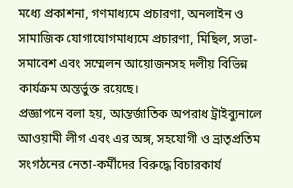মধ্যে প্রকাশনা, গণমাধ্যমে প্রচারণা, অনলাইন ও সামাজিক যোগাযোগমাধ্যমে প্রচারণা, মিছিল, সভা-সমাবেশ এবং সম্মেলন আয়োজনসহ দলীয় বিভিন্ন কার্যক্রম অন্তর্ভুক্ত রয়েছে।
প্রজ্ঞাপনে বলা হয়, আন্তর্জাতিক অপরাধ ট্রাইব্যুনালে আওয়ামী লীগ এবং এর অঙ্গ, সহযোগী ও ভ্রাতৃপ্রতিম সংগঠনের নেতা-কর্মীদের বিরুদ্ধে বিচারকার্য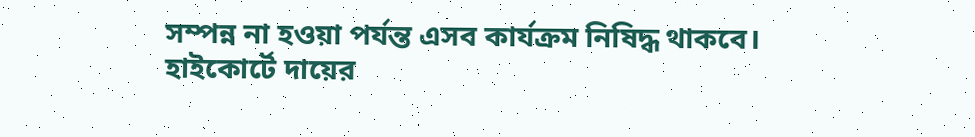সম্পন্ন না হওয়া পর্যন্ত এসব কার্যক্রম নিষিদ্ধ থাকবে।
হাইকোর্টে দায়ের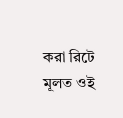করা রিটে মূলত ওই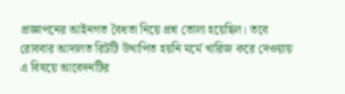প্রজ্ঞাপনের আইনগত বৈধতা নিয়ে প্রশ্ন তোলা হয়েছিল। তবে রোববার আদালত রিটটি উত্থাপিত হয়নি মর্মে খারিজ করে দেওয়ায় এ বিষয়ে আবেদনটির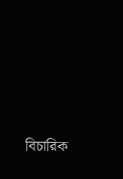বিচারিক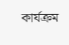কার্যক্রম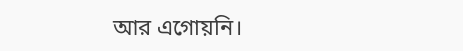আর এগোয়নি।